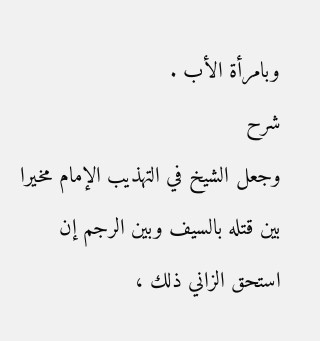وبامرأة الأب .
شرح
وجعل الشيخ في التهذيب الإمام مخيرا بين قتله بالسيف وبين الرجم إن
استحق الزاني ذلك ،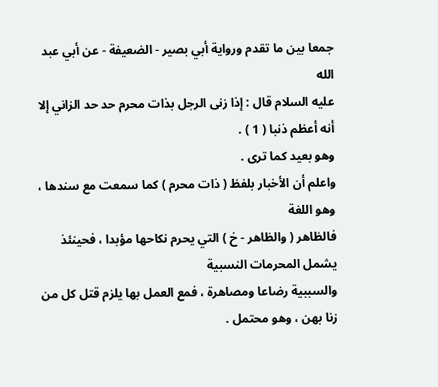جمعا بين ما تقدم ورواية أبي بصير - الضعيفة - عن أبي عبد الله
عليه السلام قال : إذا زنى الرجل بذات محرم حد حد الزاني إلا أنه أعظم ذنبا ( 1 ) .
وهو بعيد كما ترى .
واعلم أن الأخبار بلفظ ( ذات محرم ) كما سمعت مع سندها ، وهو اللغة
فالظاهر ( والظاهر - خ ) التي يحرم نكاحها مؤبدا ، فحينئذ يشمل المحرمات النسبية
والسببية رضاعا ومصاهرة ، فمع العمل بها يلزم قتل كل من زنا بهن ، وهو محتمل .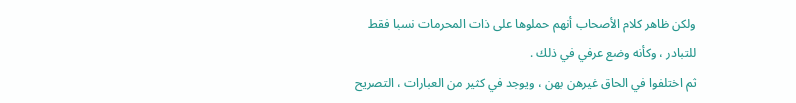ولكن ظاهر كلام الأصحاب أنهم حملوها على ذات المحرمات نسبا فقط
للتبادر ، وكأنه وضع عرفي في ذلك .
ثم اختلفوا في الحاق غيرهن بهن ، ويوجد في كثير من العبارات ، التصريح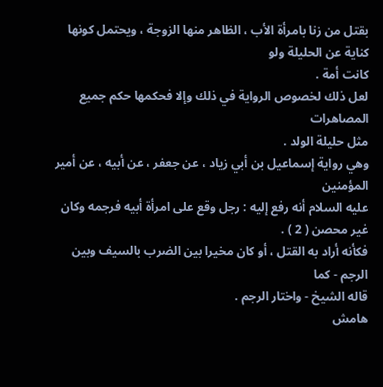بقتل من زنا بامرأة الأب ، الظاهر منها الزوجة ، ويحتمل كونها كناية عن الحليلة ولو
كانت أمة .
لعل ذلك لخصوص الرواية في ذلك وإلا فحكمها حكم جميع المصاهرات
مثل حليلة الولد .
وهي رواية إسماعيل بن أبي زياد ، عن جعفر ، عن أبيه ، عن أمير المؤمنين
عليه السلام أنه رفع إليه : رجل وقع على امرأة أبيه فرجمه وكان غير محصن ( 2 ) .
فكأنه أراد به القتل ، أو كان مخيرا بين الضرب بالسيف وبين الرجم - كما
قاله الشيخ - واختار الرجم .
هامش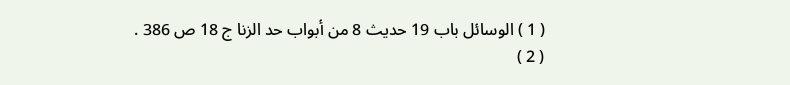( 1 ) الوسائل باب 19 حديث 8 من أبواب حد الزنا ج 18 ص 386 .
( 2 )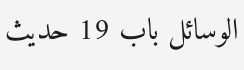الوسائل باب 19 حديث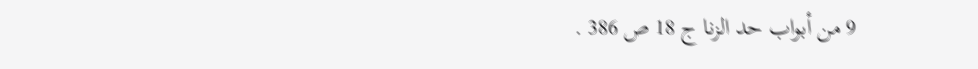9 من أبواب حد الزنا ج 18 ص 386 .